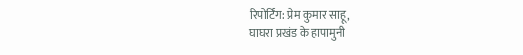रिपोर्टिंग: प्रेम कुमार साहू,
घाघरा प्रखंड के हापामुनी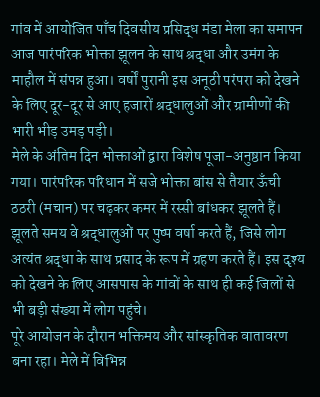गांव में आयोजित पाँच दिवसीय प्रसिद्ध मंडा मेला का समापन आज पारंपरिक भोक्ता झूलन के साथ श्रद्धा और उमंग के माहौल में संपन्न हुआ। वर्षों पुरानी इस अनूठी परंपरा को देखने के लिए दूर-दूर से आए हजारों श्रद्धालुओं और ग्रामीणों की भारी भीड़ उमड़ पड़ी।
मेले के अंतिम दिन भोक्ताओं द्वारा विशेष पूजा-अनुष्ठान किया गया। पारंपरिक परिधान में सजे भोक्ता बांस से तैयार ऊँची ठठरी (मचान) पर चढ़कर कमर में रस्सी बांधकर झूलते हैं। झूलते समय वे श्रद्धालुओं पर पुष्प वर्षा करते हैं, जिसे लोग अत्यंत श्रद्धा के साथ प्रसाद के रूप में ग्रहण करते हैं। इस दृश्य को देखने के लिए आसपास के गांवों के साथ ही कई जिलों से भी बड़ी संख्या में लोग पहुंचे।
पूरे आयोजन के दौरान भक्तिमय और सांस्कृतिक वातावरण बना रहा। मेले में विभिन्न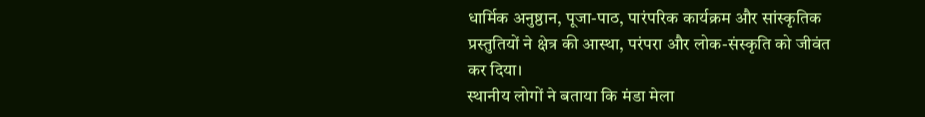धार्मिक अनुष्ठान, पूजा-पाठ, पारंपरिक कार्यक्रम और सांस्कृतिक प्रस्तुतियों ने क्षेत्र की आस्था, परंपरा और लोक-संस्कृति को जीवंत कर दिया।
स्थानीय लोगों ने बताया कि मंडा मेला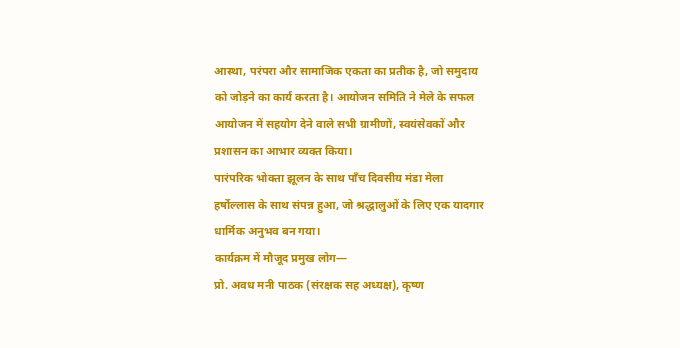आस्था, परंपरा और सामाजिक एकता का प्रतीक है, जो समुदाय को जोड़ने का कार्य करता है। आयोजन समिति ने मेले के सफल आयोजन में सहयोग देने वाले सभी ग्रामीणों, स्वयंसेवकों और प्रशासन का आभार व्यक्त किया।
पारंपरिक भोक्ता झूलन के साथ पाँच दिवसीय मंडा मेला हर्षोल्लास के साथ संपन्न हुआ, जो श्रद्धालुओं के लिए एक यादगार धार्मिक अनुभव बन गया।
कार्यक्रम में मौजूद प्रमुख लोग—
प्रो. अवध मनी पाठक (संरक्षक सह अध्यक्ष), कृष्ण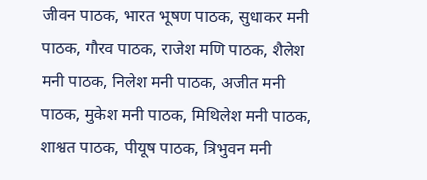जीवन पाठक, भारत भूषण पाठक, सुधाकर मनी पाठक, गौरव पाठक, राजेश मणि पाठक, शैलेश मनी पाठक, निलेश मनी पाठक, अजीत मनी पाठक, मुकेश मनी पाठक, मिथिलेश मनी पाठक, शाश्वत पाठक, पीयूष पाठक, त्रिभुवन मनी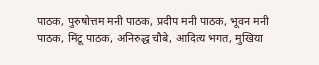पाठक, पुरुषोत्तम मनी पाठक, प्रदीप मनी पाठक, भूवन मनी पाठक, मिंटू पाठक, अनिरुद्ध चौबे, आदित्य भगत, मुखिया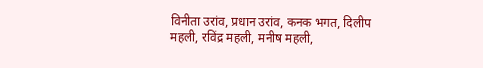विनीता उरांव, प्रधान उरांव, कनक भगत, दिलीप महली, रविंद्र महली, मनीष महली,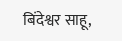बिंदेश्वर साहू,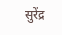सुरेंद्र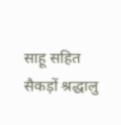साहू सहित सैकड़ों श्रद्धालु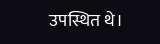उपस्थित थे।